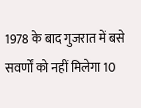1978 के बाद गुजरात में बसे सवर्णों को नहीं मिलेगा 10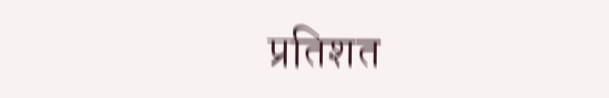प्रतिशत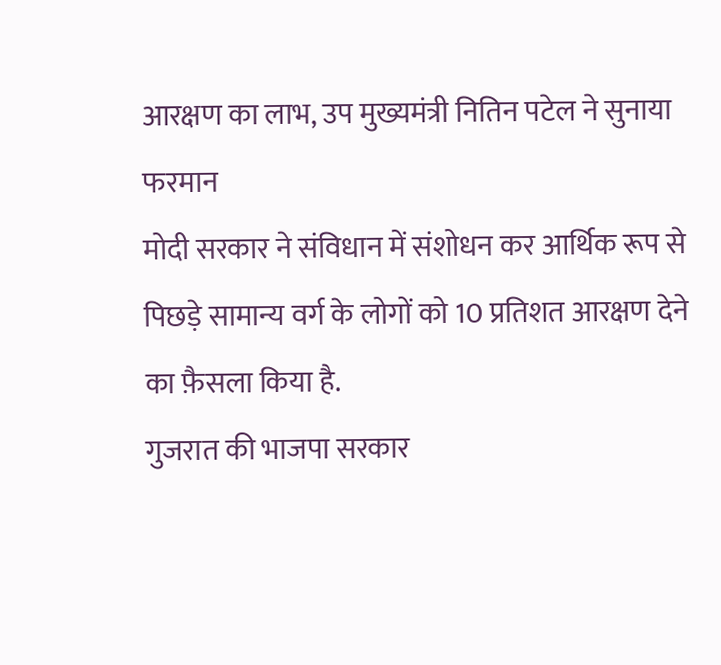आरक्षण का लाभ, उप मुख्यमंत्री नितिन पटेल ने सुनाया फरमान
मोदी सरकार ने संविधान में संशोधन कर आर्थिक रूप से पिछड़े सामान्य वर्ग के लोगों को 10 प्रतिशत आरक्षण देने का फ़ैसला किया है.
गुजरात की भाजपा सरकार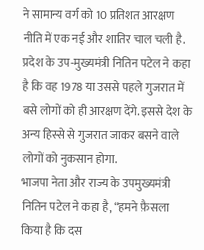ने सामान्य वर्ग को 10 प्रतिशत आरक्षण नीति में एक नई और शातिर चाल चली है. प्रदेश के उप-मुख्यमंत्री नितिन पटेल ने कहा है कि वह 1978 या उससे पहले गुजरात में बसे लोगों को ही आरक्षण देंगे. इससे देश के अन्य हिस्से से गुजरात जाकर बसने वाले लोगों को नुकसान होगा.
भाजपा नेता और राज्य के उपमुख्यमंत्री नितिन पटेल ने कहा है, “हमने फ़ैसला किया है कि दस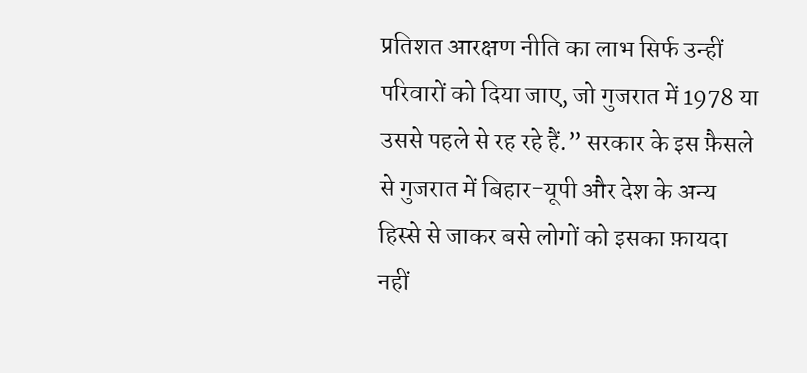प्रतिशत आरक्षण नीति का लाभ सिर्फ उन्हीं परिवारों को दिया जाए, जो गुजरात में 1978 या उससे पहले से रह रहे हैं.” सरकार के इस फ़ैसले से गुजरात में बिहार-यूपी और देश के अन्य हिस्से से जाकर बसे लोगों को इसका फ़ायदा नहीं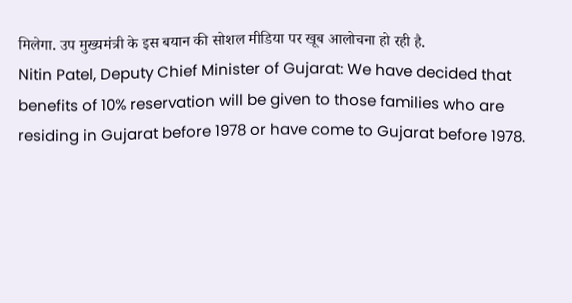मिलेगा. उप मुख्यमंत्री के इस बयान की सोशल मीडिया पर खूब आलोचना हो रही है.
Nitin Patel, Deputy Chief Minister of Gujarat: We have decided that benefits of 10% reservation will be given to those families who are residing in Gujarat before 1978 or have come to Gujarat before 1978.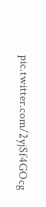pic.twitter.com/2yjSf4GOcg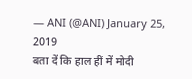— ANI (@ANI) January 25, 2019
बता दें कि हाल हीं में मोदी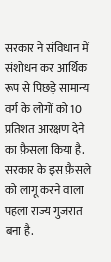सरकार ने संविधान में संशोधन कर आर्थिक रूप से पिछड़े सामान्य वर्ग के लोगों को 10 प्रतिशत आरक्षण देने का फ़ैसला किया है. सरकार के इस फ़ैसले को लागू करने वाला पहला राज्य गुजरात बना है.